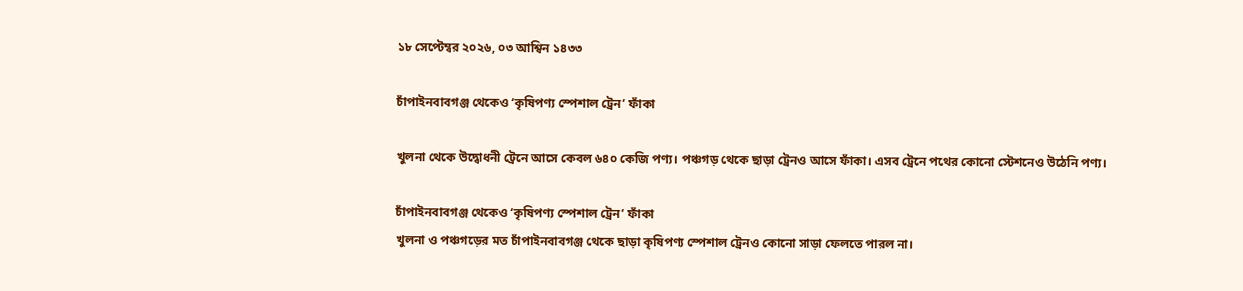১৮ সেপ্টেম্বর ২০২৬, ০৩ আশ্বিন ১৪৩৩

চাঁপাইনবাবগঞ্জ থেকেও ‘কৃষিপণ্য স্পেশাল ট্রেন’ ফাঁকা

খুলনা থেকে উদ্বোধনী ট্রেনে আসে কেবল ৬৪০ কেজি পণ্য। পঞ্চগড় থেকে ছাড়া ট্রেনও আসে ফাঁকা। এসব ট্রেনে পথের কোনো স্টেশনেও উঠেনি পণ্য।

চাঁপাইনবাবগঞ্জ থেকেও ‘কৃষিপণ্য স্পেশাল ট্রেন’ ফাঁকা
খুলনা ও পঞ্চগড়ের মত চাঁপাইনবাবগঞ্জ থেকে ছাড়া কৃষিপণ্য স্পেশাল ট্রেনও কোনো সাড়া ফেলতে পারল না।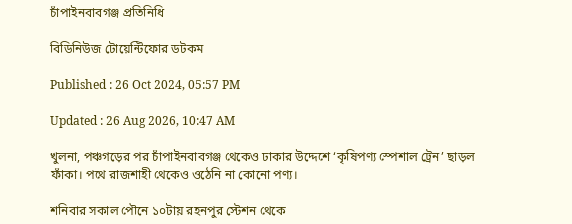চাঁপাইনবাবগঞ্জ প্রতিনিধি

বিডিনিউজ টোয়েন্টিফোর ডটকম

Published : 26 Oct 2024, 05:57 PM

Updated : 26 Aug 2026, 10:47 AM

খুলনা, পঞ্চগড়ের পর চাঁপাইনবাবগঞ্জ থেকেও ঢাকার উদ্দেশে ‘কৃষিপণ্য স্পেশাল ট্রেন’ ছাড়ল ফাঁকা। পথে রাজশাহী থেকেও ওঠেনি না কোনো পণ্য।

শনিবার সকাল পৌনে ১০টায় রহনপুর স্টেশন থেকে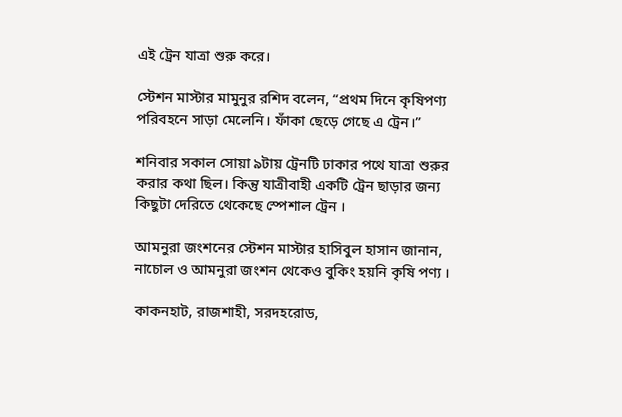এই ট্রেন যাত্রা শুরু করে।

স্টেশন মাস্টার মামুনুর রশিদ বলেন, “প্রথম দিনে কৃষিপণ্য পরিবহনে সাড়া মেলেনি। ফাঁকা ছেড়ে গেছে এ ট্রেন।”

শনিবার সকাল সোয়া ৯টায় ট্রেনটি ঢাকার পথে যাত্রা শুরুর করার কথা ছিল। কিন্তু যাত্রীবাহী একটি ট্রেন ছাড়ার জন্য কিছুটা দেরিতে থেকেছে স্পেশাল ট্রেন ।

আমনুরা জংশনের স্টেশন মাস্টার হাসিবুল হাসান জানান, নাচোল ও আমনুরা জংশন থেকেও বুকিং হয়নি কৃষি পণ্য ।

কাকনহাট, রাজশাহী, সরদহরোড,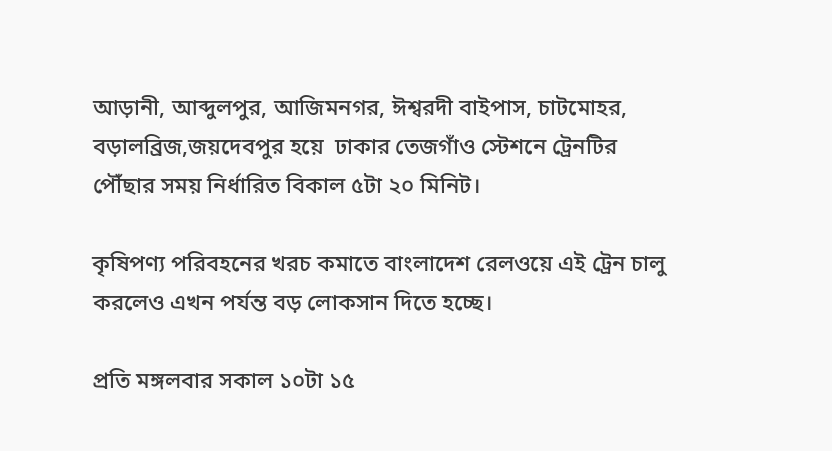আড়ানী, আব্দুলপুর, আজিমনগর, ঈশ্বরদী বাইপাস, চাটমোহর, বড়ালব্রিজ,জয়দেবপুর হয়ে  ঢাকার তেজগাঁও স্টেশনে ট্রেনটির পৌঁছার সময় নির্ধারিত বিকাল ৫টা ২০ মিনিট।

কৃষিপণ্য পরিবহনের খরচ কমাতে বাংলাদেশ রেলওয়ে এই ট্রেন চালু করলেও এখন পর্যন্ত বড় লোকসান দিতে হচ্ছে।

প্রতি মঙ্গলবার সকাল ১০টা ১৫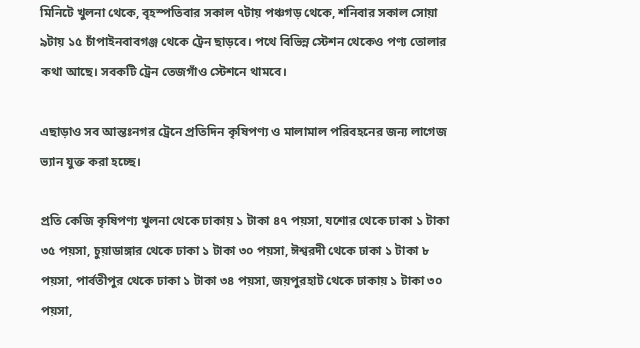মিনিটে খুলনা থেকে, বৃহস্পতিবার সকাল ৭টায় পঞ্চগড় থেকে, শনিবার সকাল সোয়া ৯টায় ১৫ চাঁপাইনবাবগঞ্জ থেকে ট্রেন ছাড়বে। পথে বিভিন্ন স্টেশন থেকেও পণ্য তোলার কথা আছে। সবকটি ট্রেন তেজগাঁও স্টেশনে থামবে।

এছাড়াও সব আন্তঃনগর ট্রেনে প্রতিদিন কৃষিপণ্য ও মালামাল পরিবহনের জন্য লাগেজ ভ্যান যুক্ত করা হচ্ছে।

প্রতি কেজি কৃষিপণ্য খুলনা থেকে ঢাকায় ১ টাকা ৪৭ পয়সা, যশোর থেকে ঢাকা ১ টাকা ৩৫ পয়সা, চুয়াডাঙ্গার থেকে ঢাকা ১ টাকা ৩০ পয়সা, ঈশ্বরদী থেকে ঢাকা ১ টাকা ৮ পয়সা, পার্বতীপুর থেকে ঢাকা ১ টাকা ৩৪ পয়সা, জয়পুরহাট থেকে ঢাকায় ১ টাকা ৩০ পয়সা,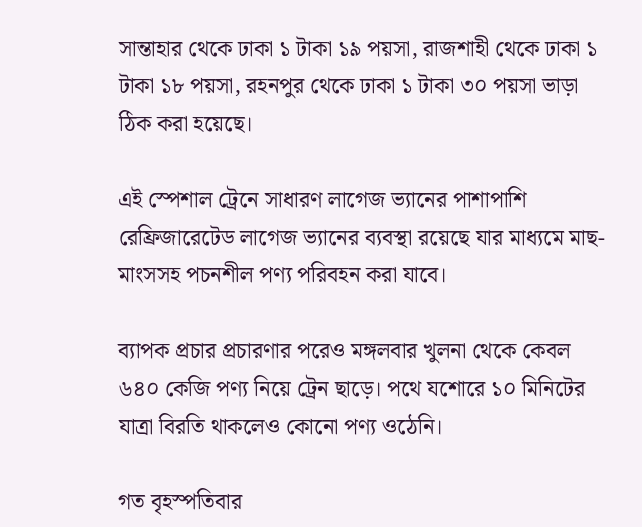সান্তাহার থেকে ঢাকা ১ টাকা ১৯ পয়সা, রাজশাহী থেকে ঢাকা ১ টাকা ১৮ পয়সা, রহনপুর থেকে ঢাকা ১ টাকা ৩০ পয়সা ভাড়া ঠিক করা হয়েছে।

এই স্পেশাল ট্রেনে সাধারণ লাগেজ ভ্যানের পাশাপাশি রেফ্রিজারেটেড লাগেজ ভ্যানের ব্যবস্থা রয়েছে যার মাধ্যমে মাছ-মাংসসহ পচনশীল পণ্য পরিবহন করা যাবে।

ব্যাপক প্রচার প্রচারণার পরেও মঙ্গলবার খুলনা থেকে কেবল ৬৪০ কেজি পণ্য নিয়ে ট্রেন ছাড়ে। পথে যশোরে ১০ মিনিটের যাত্রা বিরতি থাকলেও কোনো পণ্য ওঠেনি।

গত বৃহস্পতিবার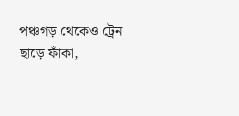পঞ্চগড় থেকেও ট্রেন ছাড়ে ফাঁকা,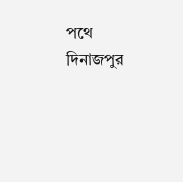পথে দিনাজপুর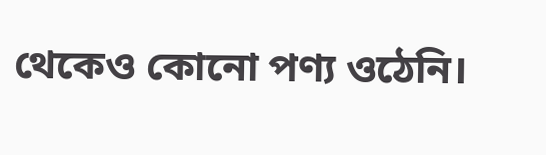থেকেও কোনো পণ্য ওঠেনি।